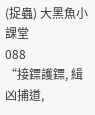(捉蟲) 大黑魚小課堂
088
“接鏢護鏢, 緝凶捕道,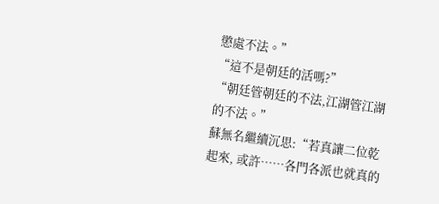懲處不法。”
“這不是朝廷的活嗎?”
“朝廷管朝廷的不法,江湖管江湖的不法。”
蘇無名繼續沉思:“若真讓二位乾起來, 或許……各門各派也就真的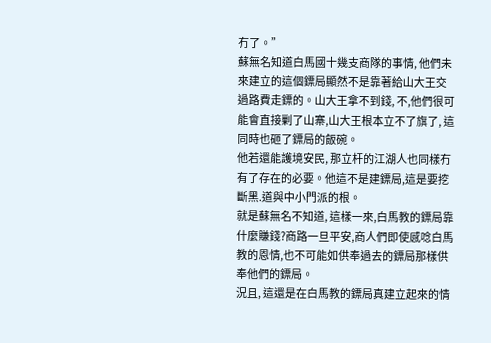冇了。”
蘇無名知道白馬國十幾支商隊的事情, 他們未來建立的這個鏢局顯然不是靠著給山大王交過路費走鏢的。山大王拿不到錢, 不,他們很可能會直接剿了山寨,山大王根本立不了旗了, 這同時也砸了鏢局的飯碗。
他若還能護境安民, 那立杆的江湖人也同樣冇有了存在的必要。他這不是建鏢局,這是要挖斷黑.道與中小門派的根。
就是蘇無名不知道, 這樣一來,白馬教的鏢局靠什麼賺錢?商路一旦平安,商人們即使感唸白馬教的恩情,也不可能如供奉過去的鏢局那樣供奉他們的鏢局。
況且, 這還是在白馬教的鏢局真建立起來的情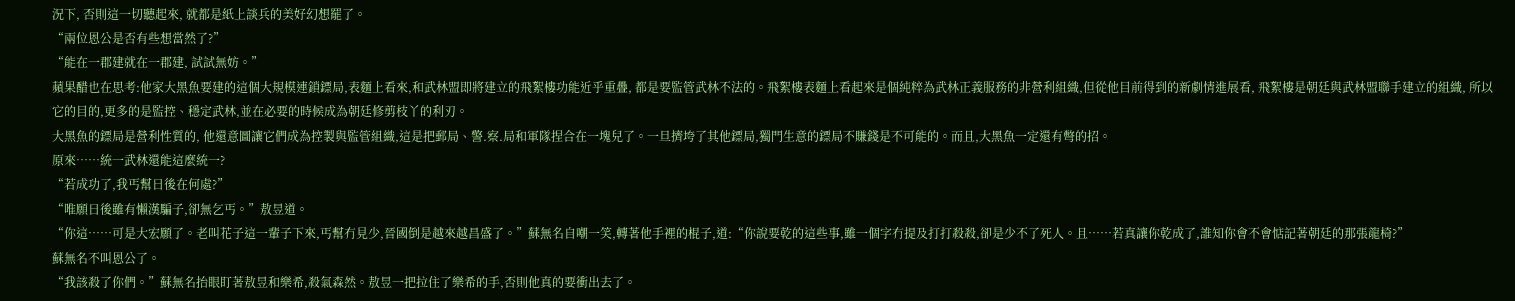況下, 否則這一切聽起來, 就都是紙上談兵的美好幻想罷了。
“兩位恩公是否有些想當然了?”
“能在一郡建就在一郡建, 試試無妨。”
蘋果醋也在思考:他家大黑魚要建的這個大規模連鎖鏢局,表麵上看來,和武林盟即將建立的飛絮樓功能近乎重疊, 都是要監管武林不法的。飛絮樓表麵上看起來是個純粹為武林正義服務的非營利組織,但從他目前得到的新劇情進展看, 飛絮樓是朝廷與武林盟聯手建立的組織, 所以它的目的,更多的是監控、穩定武林,並在必要的時候成為朝廷修剪枝丫的利刃。
大黑魚的鏢局是營利性質的, 他還意圖讓它們成為控製與監管組織,這是把郵局、警.察.局和軍隊捏合在一塊兒了。一旦擠垮了其他鏢局,獨門生意的鏢局不賺錢是不可能的。而且,大黑魚一定還有彆的招。
原來……統一武林還能這麼統一?
“若成功了,我丐幫日後在何處?”
“唯願日後雖有懶漢騙子,卻無乞丐。”敖昱道。
“你這……可是大宏願了。老叫花子這一輩子下來,丐幫冇見少,晉國倒是越來越昌盛了。”蘇無名自嘲一笑,轉著他手裡的棍子,道:“你說要乾的這些事,雖一個字冇提及打打殺殺,卻是少不了死人。且……若真讓你乾成了,誰知你會不會惦記著朝廷的那張龍椅?”
蘇無名不叫恩公了。
“我該殺了你們。”蘇無名抬眼盯著敖昱和樂希,殺氣森然。敖昱一把拉住了樂希的手,否則他真的要衝出去了。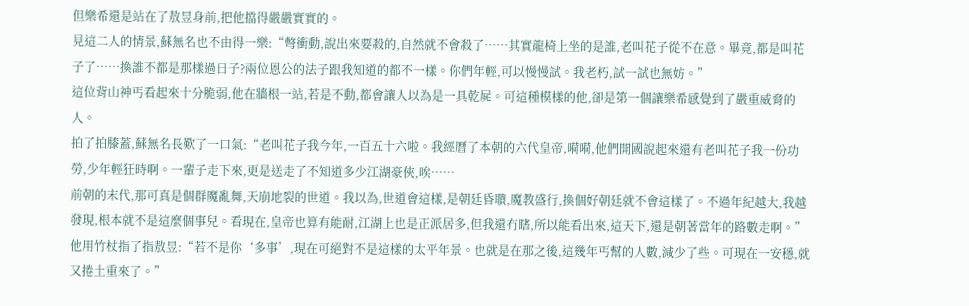但樂希還是站在了敖昱身前,把他擋得嚴嚴實實的。
見這二人的情景,蘇無名也不由得一樂:“彆衝動,說出來要殺的,自然就不會殺了……其實龍椅上坐的是誰,老叫花子從不在意。畢竟,都是叫花子了……換誰不都是那樣過日子?兩位恩公的法子跟我知道的都不一樣。你們年輕,可以慢慢試。我老朽,試一試也無妨。”
這位背山神丐看起來十分脆弱,他在牆根一站,若是不動,都會讓人以為是一具乾屍。可這種模樣的他,卻是第一個讓樂希感覺到了嚴重威脅的人。
拍了拍膝蓋,蘇無名長歎了一口氣:“老叫花子我今年,一百五十六啦。我經曆了本朝的六代皇帝,嗬嗬,他們開國說起來還有老叫花子我一份功勞,少年輕狂時啊。一輩子走下來,更是送走了不知道多少江湖豪俠,唉……
前朝的末代,那可真是個群魔亂舞,天崩地裂的世道。我以為,世道會這樣,是朝廷昏聵,魔教盛行,換個好朝廷就不會這樣了。不過年紀越大,我越發現,根本就不是這麼個事兒。看現在,皇帝也算有能耐,江湖上也是正派居多,但我還冇瞎,所以能看出來,這天下,還是朝著當年的路數走啊。”
他用竹杖指了指敖昱:“若不是你‘多事’,現在可絕對不是這樣的太平年景。也就是在那之後,這幾年丐幫的人數,減少了些。可現在一安穩,就又捲土重來了。”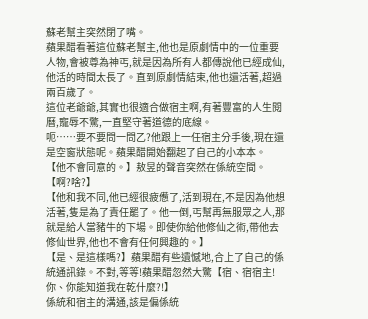蘇老幫主突然閉了嘴。
蘋果醋看著這位蘇老幫主,他也是原劇情中的一位重要人物,會被尊為神丐,就是因為所有人都傳說他已經成仙,他活的時間太長了。直到原劇情結束,他也還活著,超過兩百歲了。
這位老爺爺,其實也很適合做宿主啊,有著豐富的人生閱曆,寵辱不驚,一直堅守著道德的底線。
呃……要不要問一問乙?他跟上一任宿主分手後,現在還是空窗狀態呢。蘋果醋開始翻起了自己的小本本。
【他不會同意的。】敖昱的聲音突然在係統空間。
【啊?啥?】
【他和我不同,他已經很疲憊了,活到現在,不是因為他想活著,隻是為了責任罷了。他一倒,丐幫再無服眾之人,那就是給人當豬牛的下場。即使你給他修仙之術,帶他去修仙世界,他也不會有任何興趣的。】
【是、是這樣嗎?】蘋果醋有些遺憾地,合上了自己的係統通訊錄。不對,等等!蘋果醋忽然大驚【宿、宿宿主!你、你能知道我在乾什麼?!】
係統和宿主的溝通,該是偏係統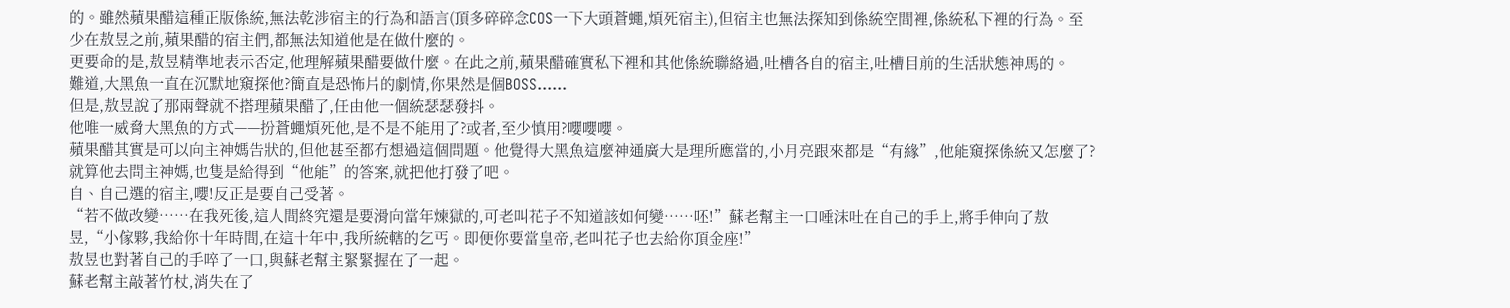的。雖然蘋果醋這種正版係統,無法乾涉宿主的行為和語言(頂多碎碎念COS一下大頭蒼蠅,煩死宿主),但宿主也無法探知到係統空間裡,係統私下裡的行為。至少在敖昱之前,蘋果醋的宿主們,都無法知道他是在做什麼的。
更要命的是,敖昱精準地表示否定,他理解蘋果醋要做什麼。在此之前,蘋果醋確實私下裡和其他係統聯絡過,吐槽各自的宿主,吐槽目前的生活狀態神馬的。
難道,大黑魚一直在沉默地窺探他?簡直是恐怖片的劇情,你果然是個BOSS……
但是,敖昱說了那兩聲就不搭理蘋果醋了,任由他一個統瑟瑟發抖。
他唯一威脅大黑魚的方式——扮蒼蠅煩死他,是不是不能用了?或者,至少慎用?嚶嚶嚶。
蘋果醋其實是可以向主神媽告狀的,但他甚至都冇想過這個問題。他覺得大黑魚這麼神通廣大是理所應當的,小月亮跟來都是“有緣”,他能窺探係統又怎麼了?就算他去問主神媽,也隻是給得到“他能”的答案,就把他打發了吧。
自、自己選的宿主,嚶!反正是要自己受著。
“若不做改變……在我死後,這人間終究還是要滑向當年煉獄的,可老叫花子不知道該如何變……呸!”蘇老幫主一口唾沫吐在自己的手上,將手伸向了敖昱,“小傢夥,我給你十年時間,在這十年中,我所統轄的乞丐。即便你要當皇帝,老叫花子也去給你頂金座!”
敖昱也對著自己的手啐了一口,與蘇老幫主緊緊握在了一起。
蘇老幫主敲著竹杖,消失在了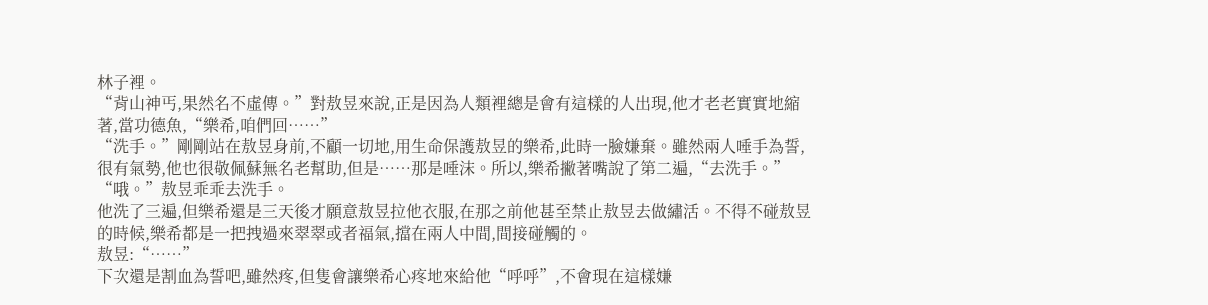林子裡。
“背山神丐,果然名不虛傳。”對敖昱來說,正是因為人類裡總是會有這樣的人出現,他才老老實實地縮著,當功德魚,“樂希,咱們回……”
“洗手。”剛剛站在敖昱身前,不顧一切地,用生命保護敖昱的樂希,此時一臉嫌棄。雖然兩人唾手為誓,很有氣勢,他也很敬佩蘇無名老幫助,但是……那是唾沫。所以,樂希撇著嘴說了第二遍,“去洗手。”
“哦。”敖昱乖乖去洗手。
他洗了三遍,但樂希還是三天後才願意敖昱拉他衣服,在那之前他甚至禁止敖昱去做繡活。不得不碰敖昱的時候,樂希都是一把拽過來翠翠或者福氣,擋在兩人中間,間接碰觸的。
敖昱:“……”
下次還是割血為誓吧,雖然疼,但隻會讓樂希心疼地來給他“呼呼”,不會現在這樣嫌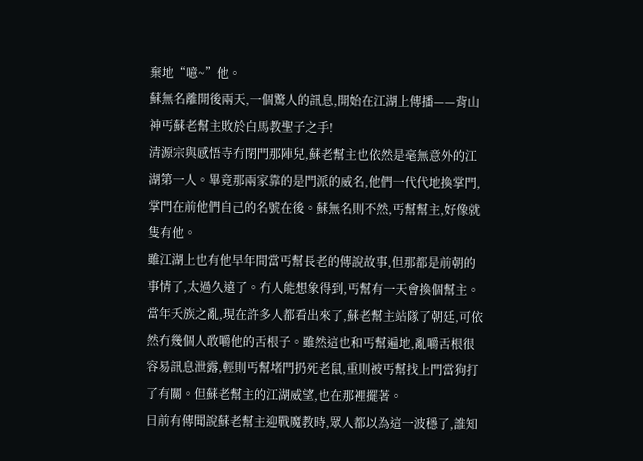棄地“噫~”他。
蘇無名離開後兩天,一個驚人的訊息,開始在江湖上傳播——背山神丐蘇老幫主敗於白馬教聖子之手!
清源宗與感悟寺冇閉門那陣兒,蘇老幫主也依然是毫無意外的江湖第一人。畢竟那兩家靠的是門派的威名,他們一代代地換掌門,掌門在前他們自己的名號在後。蘇無名則不然,丐幫幫主,好像就隻有他。
雖江湖上也有他早年間當丐幫長老的傳說故事,但那都是前朝的事情了,太過久遠了。冇人能想象得到,丐幫有一天會換個幫主。
當年夭族之亂,現在許多人都看出來了,蘇老幫主站隊了朝廷,可依然冇幾個人敢嚼他的舌根子。雖然這也和丐幫遍地,亂嚼舌根很容易訊息泄露,輕則丐幫堵門扔死老鼠,重則被丐幫找上門當狗打了有關。但蘇老幫主的江湖威望,也在那裡擺著。
日前有傳聞說蘇老幫主迎戰魔教時,眾人都以為這一波穩了,誰知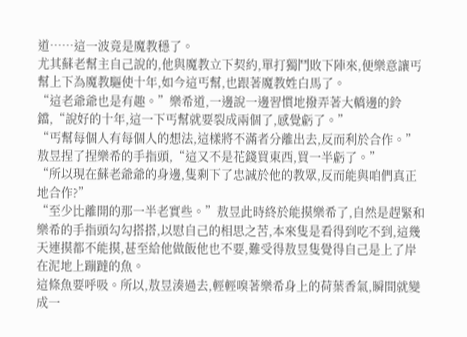道……這一波竟是魔教穩了。
尤其蘇老幫主自己說的,他與魔教立下契約,單打獨鬥敗下陣來,便樂意讓丐幫上下為魔教驅使十年,如今這丐幫,也跟著魔教姓白馬了。
“這老爺爺也是有趣。”樂希道,一邊說一邊習慣地撥弄著大轎邊的鈴鐺,“說好的十年,這一下丐幫就要裂成兩個了,感覺虧了。”
“丐幫每個人有每個人的想法,這樣將不滿者分離出去,反而利於合作。”敖昱捏了捏樂希的手指頭,“這又不是花錢買東西,買一半虧了。”
“所以現在蘇老爺爺的身邊,隻剩下了忠誠於他的教眾,反而能與咱們真正地合作?”
“至少比離開的那一半老實些。”敖昱此時終於能摸樂希了,自然是趕緊和樂希的手指頭勾勾搭搭,以慰自己的相思之苦,本來隻是看得到吃不到,這幾天連摸都不能摸,甚至給他做飯他也不要,難受得敖昱隻覺得自己是上了岸在泥地上蹦躂的魚。
這條魚要呼吸。所以,敖昱湊過去,輕輕嗅著樂希身上的荷葉香氣,瞬間就變成一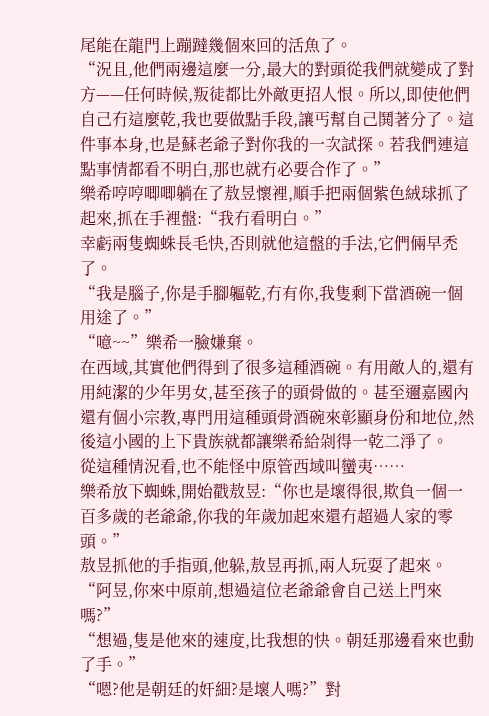尾能在龍門上蹦躂幾個來回的活魚了。
“況且,他們兩邊這麼一分,最大的對頭從我們就變成了對方——任何時候,叛徒都比外敵更招人恨。所以,即使他們自己冇這麼乾,我也要做點手段,讓丐幫自己鬨著分了。這件事本身,也是蘇老爺子對你我的一次試探。若我們連這點事情都看不明白,那也就冇必要合作了。”
樂希哼哼唧唧躺在了敖昱懷裡,順手把兩個紫色絨球抓了起來,抓在手裡盤:“我冇看明白。”
幸虧兩隻蜘蛛長毛快,否則就他這盤的手法,它們倆早禿了。
“我是腦子,你是手腳軀乾,冇有你,我隻剩下當酒碗一個用途了。”
“噫~~”樂希一臉嫌棄。
在西域,其實他們得到了很多這種酒碗。有用敵人的,還有用純潔的少年男女,甚至孩子的頭骨做的。甚至邇嘉國內還有個小宗教,專門用這種頭骨酒碗來彰顯身份和地位,然後這小國的上下貴族就都讓樂希給剁得一乾二淨了。
從這種情況看,也不能怪中原管西域叫蠻夷……
樂希放下蜘蛛,開始戳敖昱:“你也是壞得很,欺負一個一百多歲的老爺爺,你我的年歲加起來還冇超過人家的零頭。”
敖昱抓他的手指頭,他躲,敖昱再抓,兩人玩耍了起來。
“阿昱,你來中原前,想過這位老爺爺會自己送上門來嗎?”
“想過,隻是他來的速度,比我想的快。朝廷那邊看來也動了手。”
“嗯?他是朝廷的奸細?是壞人嗎?”對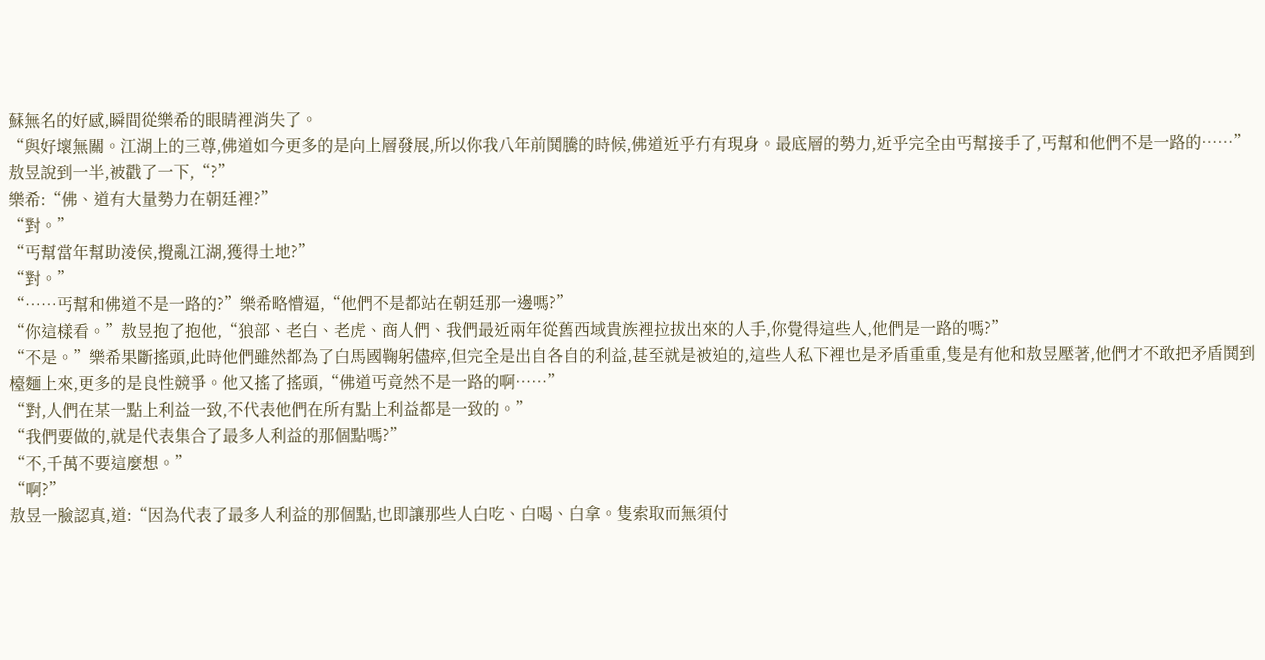蘇無名的好感,瞬間從樂希的眼睛裡消失了。
“與好壞無關。江湖上的三尊,佛道如今更多的是向上層發展,所以你我八年前鬨騰的時候,佛道近乎冇有現身。最底層的勢力,近乎完全由丐幫接手了,丐幫和他們不是一路的……”敖昱說到一半,被戳了一下,“?”
樂希:“佛、道有大量勢力在朝廷裡?”
“對。”
“丐幫當年幫助淩侯,攪亂江湖,獲得土地?”
“對。”
“……丐幫和佛道不是一路的?”樂希略懵逼,“他們不是都站在朝廷那一邊嗎?”
“你這樣看。”敖昱抱了抱他,“狼部、老白、老虎、商人們、我們最近兩年從舊西域貴族裡拉拔出來的人手,你覺得這些人,他們是一路的嗎?”
“不是。”樂希果斷搖頭,此時他們雖然都為了白馬國鞠躬儘瘁,但完全是出自各自的利益,甚至就是被迫的,這些人私下裡也是矛盾重重,隻是有他和敖昱壓著,他們才不敢把矛盾鬨到檯麵上來,更多的是良性競爭。他又搖了搖頭,“佛道丐竟然不是一路的啊……”
“對,人們在某一點上利益一致,不代表他們在所有點上利益都是一致的。”
“我們要做的,就是代表集合了最多人利益的那個點嗎?”
“不,千萬不要這麼想。”
“啊?”
敖昱一臉認真,道:“因為代表了最多人利益的那個點,也即讓那些人白吃、白喝、白拿。隻索取而無須付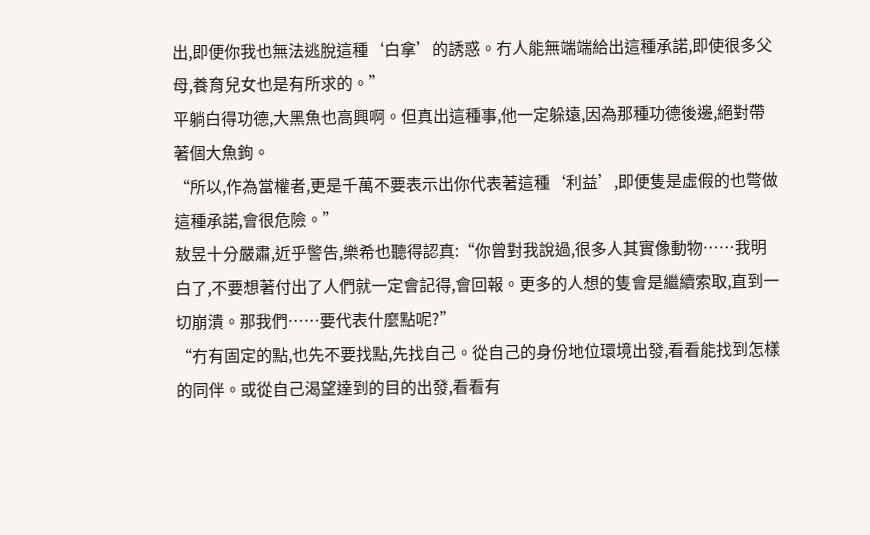出,即便你我也無法逃脫這種‘白拿’的誘惑。冇人能無端端給出這種承諾,即使很多父母,養育兒女也是有所求的。”
平躺白得功德,大黑魚也高興啊。但真出這種事,他一定躲遠,因為那種功德後邊,絕對帶著個大魚鉤。
“所以,作為當權者,更是千萬不要表示出你代表著這種‘利益’,即便隻是虛假的也彆做這種承諾,會很危險。”
敖昱十分嚴肅,近乎警告,樂希也聽得認真:“你曾對我說過,很多人其實像動物……我明白了,不要想著付出了人們就一定會記得,會回報。更多的人想的隻會是繼續索取,直到一切崩潰。那我們……要代表什麼點呢?”
“冇有固定的點,也先不要找點,先找自己。從自己的身份地位環境出發,看看能找到怎樣的同伴。或從自己渴望達到的目的出發,看看有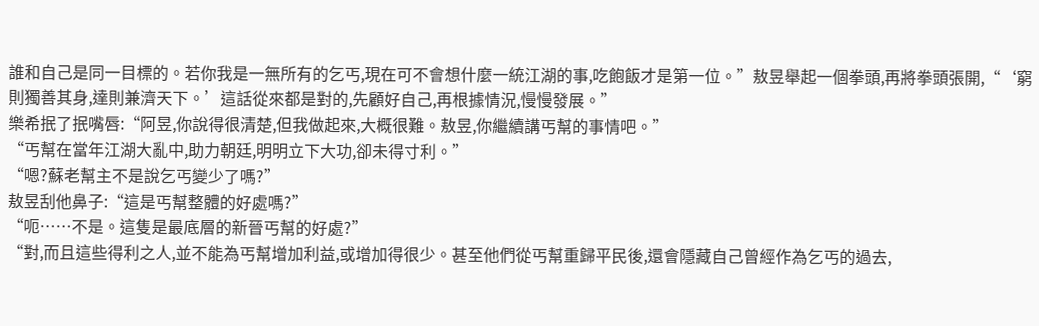誰和自己是同一目標的。若你我是一無所有的乞丐,現在可不會想什麼一統江湖的事,吃飽飯才是第一位。”敖昱舉起一個拳頭,再將拳頭張開,“‘窮則獨善其身,達則兼濟天下。’這話從來都是對的,先顧好自己,再根據情況,慢慢發展。”
樂希抿了抿嘴唇:“阿昱,你說得很清楚,但我做起來,大概很難。敖昱,你繼續講丐幫的事情吧。”
“丐幫在當年江湖大亂中,助力朝廷,明明立下大功,卻未得寸利。”
“嗯?蘇老幫主不是說乞丐變少了嗎?”
敖昱刮他鼻子:“這是丐幫整體的好處嗎?”
“呃……不是。這隻是最底層的新晉丐幫的好處?”
“對,而且這些得利之人,並不能為丐幫增加利益,或增加得很少。甚至他們從丐幫重歸平民後,還會隱藏自己曾經作為乞丐的過去,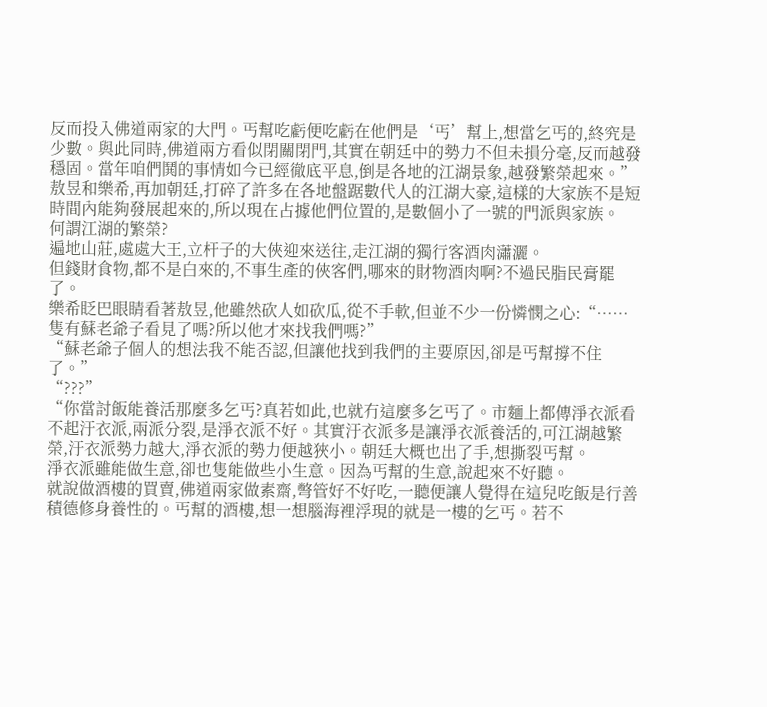反而投入佛道兩家的大門。丐幫吃虧便吃虧在他們是‘丐’幫上,想當乞丐的,終究是少數。與此同時,佛道兩方看似閉關閉門,其實在朝廷中的勢力不但未損分毫,反而越發穩固。當年咱們鬨的事情如今已經徹底平息,倒是各地的江湖景象,越發繁榮起來。”
敖昱和樂希,再加朝廷,打碎了許多在各地盤踞數代人的江湖大豪,這樣的大家族不是短時間內能夠發展起來的,所以現在占據他們位置的,是數個小了一號的門派與家族。
何謂江湖的繁榮?
遍地山莊,處處大王,立杆子的大俠迎來送往,走江湖的獨行客酒肉瀟灑。
但錢財食物,都不是白來的,不事生產的俠客們,哪來的財物酒肉啊?不過民脂民膏罷了。
樂希眨巴眼睛看著敖昱,他雖然砍人如砍瓜,從不手軟,但並不少一份憐憫之心:“……隻有蘇老爺子看見了嗎?所以他才來找我們嗎?”
“蘇老爺子個人的想法我不能否認,但讓他找到我們的主要原因,卻是丐幫撐不住了。”
“???”
“你當討飯能養活那麼多乞丐?真若如此,也就冇這麼多乞丐了。市麵上都傳淨衣派看不起汙衣派,兩派分裂,是淨衣派不好。其實汙衣派多是讓淨衣派養活的,可江湖越繁榮,汙衣派勢力越大,淨衣派的勢力便越狹小。朝廷大概也出了手,想撕裂丐幫。
淨衣派雖能做生意,卻也隻能做些小生意。因為丐幫的生意,說起來不好聽。
就說做酒樓的買賣,佛道兩家做素齋,彆管好不好吃,一聽便讓人覺得在這兒吃飯是行善積德修身養性的。丐幫的酒樓,想一想腦海裡浮現的就是一樓的乞丐。若不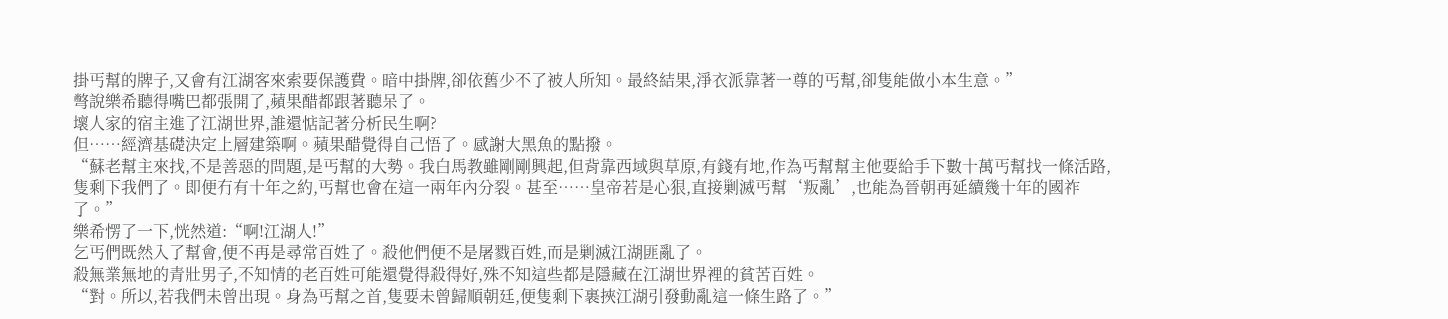掛丐幫的牌子,又會有江湖客來索要保護費。暗中掛牌,卻依舊少不了被人所知。最終結果,淨衣派靠著一尊的丐幫,卻隻能做小本生意。”
彆說樂希聽得嘴巴都張開了,蘋果醋都跟著聽呆了。
壞人家的宿主進了江湖世界,誰還惦記著分析民生啊?
但……經濟基礎決定上層建築啊。蘋果醋覺得自己悟了。感謝大黑魚的點撥。
“蘇老幫主來找,不是善惡的問題,是丐幫的大勢。我白馬教雖剛剛興起,但背靠西域與草原,有錢有地,作為丐幫幫主他要給手下數十萬丐幫找一條活路,隻剩下我們了。即便冇有十年之約,丐幫也會在這一兩年內分裂。甚至……皇帝若是心狠,直接剿滅丐幫‘叛亂’,也能為晉朝再延續幾十年的國祚了。”
樂希愣了一下,恍然道:“啊!江湖人!”
乞丐們既然入了幫會,便不再是尋常百姓了。殺他們便不是屠戮百姓,而是剿滅江湖匪亂了。
殺無業無地的青壯男子,不知情的老百姓可能還覺得殺得好,殊不知這些都是隱藏在江湖世界裡的貧苦百姓。
“對。所以,若我們未曾出現。身為丐幫之首,隻要未曾歸順朝廷,便隻剩下裹挾江湖引發動亂這一條生路了。”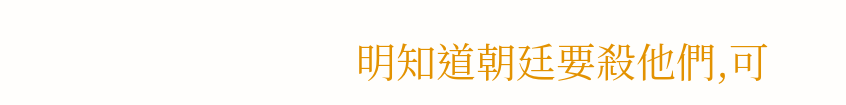明知道朝廷要殺他們,可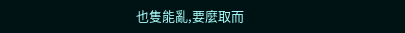也隻能亂,要麼取而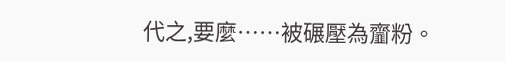代之,要麼……被碾壓為齏粉。